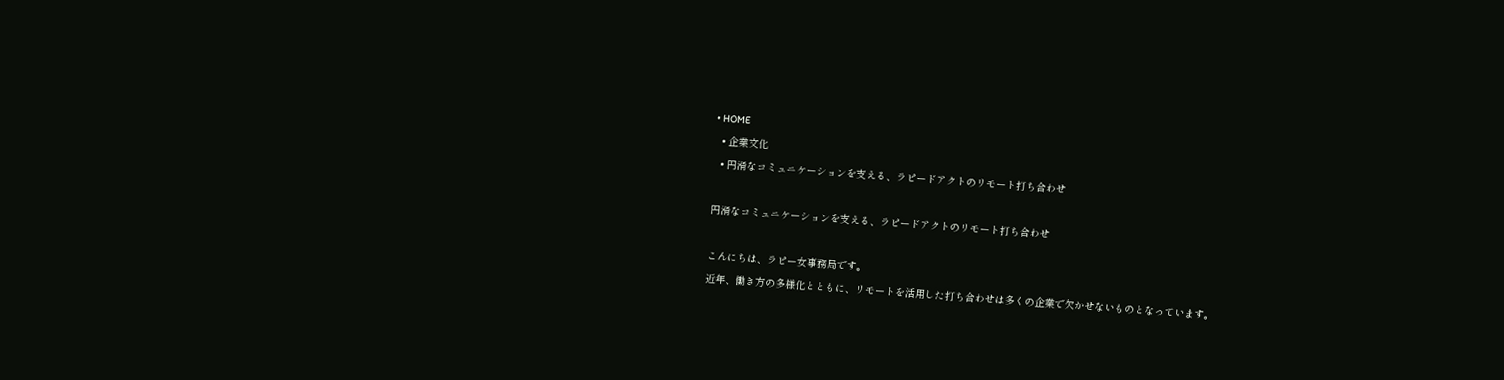• HOME
  • 企業文化
  • 円滑なコミュニケーションを支える、ラピードアクトのリモート打ち合わせ

円滑なコミュニケーションを支える、ラピードアクトのリモート打ち合わせ

こんにちは、ラピー女事務局です。
近年、働き方の多様化とともに、リモートを活用した打ち合わせは多くの企業で欠かせないものとなっています。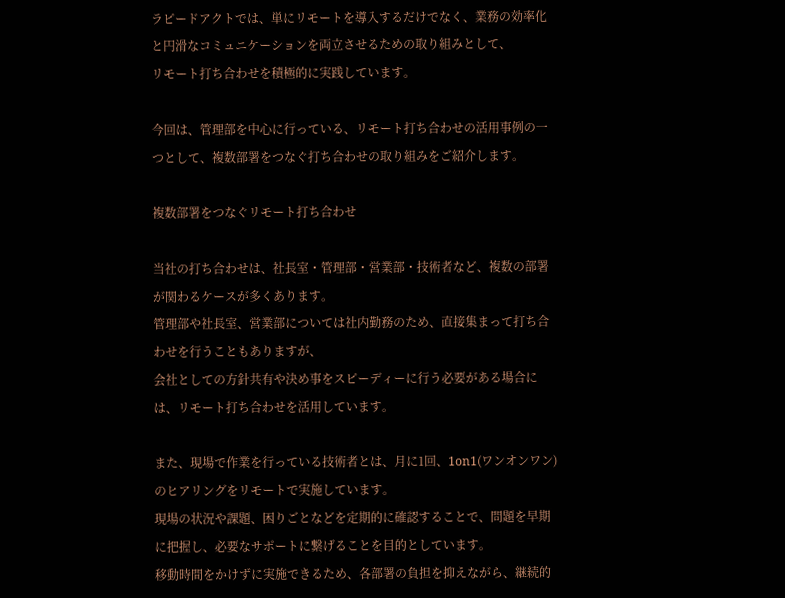ラピードアクトでは、単にリモートを導入するだけでなく、業務の効率化と円滑なコミュニケーションを両立させるための取り組みとして、
リモート打ち合わせを積極的に実践しています。

今回は、管理部を中心に行っている、リモート打ち合わせの活用事例の一つとして、複数部署をつなぐ打ち合わせの取り組みをご紹介します。

複数部署をつなぐリモート打ち合わせ

当社の打ち合わせは、社長室・管理部・営業部・技術者など、複数の部署が関わるケースが多くあります。
管理部や社長室、営業部については社内勤務のため、直接集まって打ち合わせを行うこともありますが、
会社としての方針共有や決め事をスピーディーに行う必要がある場合には、リモート打ち合わせを活用しています。

また、現場で作業を行っている技術者とは、月に1回、1on1(ワンオンワン)のヒアリングをリモートで実施しています。
現場の状況や課題、困りごとなどを定期的に確認することで、問題を早期に把握し、必要なサポートに繋げることを目的としています。
移動時間をかけずに実施できるため、各部署の負担を抑えながら、継続的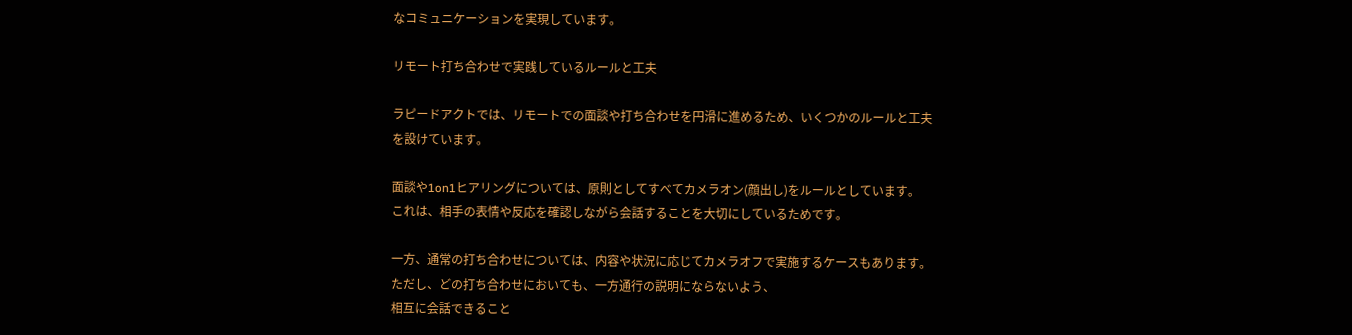なコミュニケーションを実現しています。

リモート打ち合わせで実践しているルールと工夫

ラピードアクトでは、リモートでの面談や打ち合わせを円滑に進めるため、いくつかのルールと工夫を設けています。

面談や1on1ヒアリングについては、原則としてすべてカメラオン(顔出し)をルールとしています。
これは、相手の表情や反応を確認しながら会話することを大切にしているためです。

一方、通常の打ち合わせについては、内容や状況に応じてカメラオフで実施するケースもあります。
ただし、どの打ち合わせにおいても、一方通行の説明にならないよう、
相互に会話できること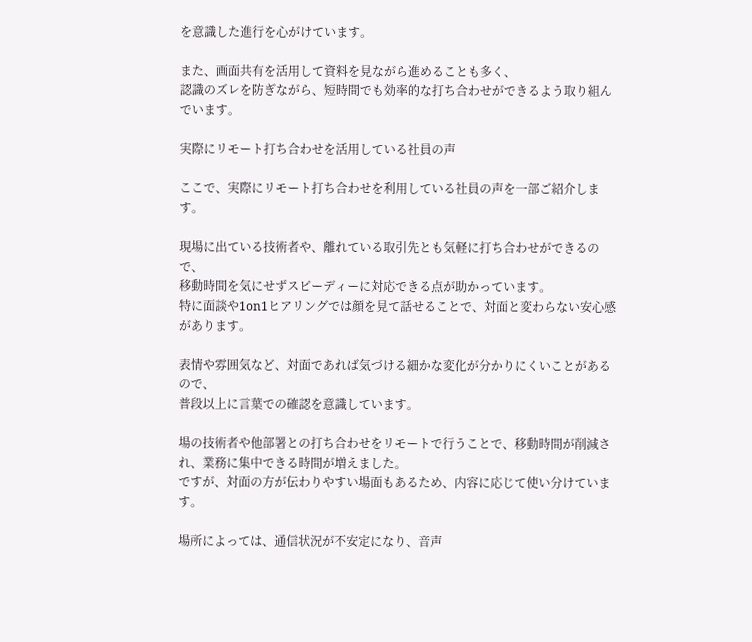を意識した進行を心がけています。

また、画面共有を活用して資料を見ながら進めることも多く、
認識のズレを防ぎながら、短時間でも効率的な打ち合わせができるよう取り組んでいます。

実際にリモート打ち合わせを活用している社員の声

ここで、実際にリモート打ち合わせを利用している社員の声を一部ご紹介します。

現場に出ている技術者や、離れている取引先とも気軽に打ち合わせができるので、
移動時間を気にせずスピーディーに対応できる点が助かっています。
特に面談や1on1ヒアリングでは顔を見て話せることで、対面と変わらない安心感があります。

表情や雰囲気など、対面であれば気づける細かな変化が分かりにくいことがあるので、
普段以上に言葉での確認を意識しています。

場の技術者や他部署との打ち合わせをリモートで行うことで、移動時間が削減され、業務に集中できる時間が増えました。
ですが、対面の方が伝わりやすい場面もあるため、内容に応じて使い分けています。

場所によっては、通信状況が不安定になり、音声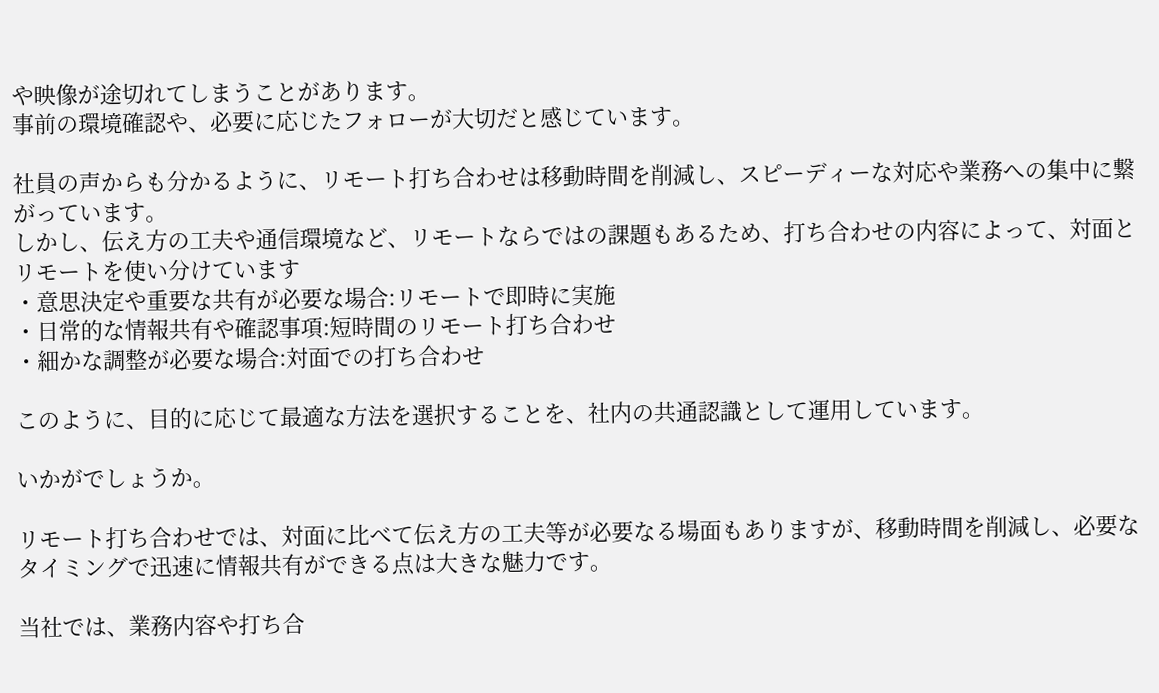や映像が途切れてしまうことがあります。
事前の環境確認や、必要に応じたフォローが大切だと感じています。

社員の声からも分かるように、リモート打ち合わせは移動時間を削減し、スピーディーな対応や業務への集中に繋がっています。
しかし、伝え方の工夫や通信環境など、リモートならではの課題もあるため、打ち合わせの内容によって、対面とリモートを使い分けています
・意思決定や重要な共有が必要な場合:リモートで即時に実施
・日常的な情報共有や確認事項:短時間のリモート打ち合わせ
・細かな調整が必要な場合:対面での打ち合わせ

このように、目的に応じて最適な方法を選択することを、社内の共通認識として運用しています。

いかがでしょうか。

リモート打ち合わせでは、対面に比べて伝え方の工夫等が必要なる場面もありますが、移動時間を削減し、必要なタイミングで迅速に情報共有ができる点は大きな魅力です。

当社では、業務内容や打ち合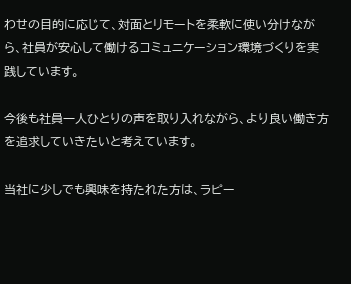わせの目的に応じて、対面とリモートを柔軟に使い分けながら、社員が安心して働けるコミュニケーション環境づくりを実践しています。

今後も社員一人ひとりの声を取り入れながら、より良い働き方を追求していきたいと考えています。

当社に少しでも興味を持たれた方は、ラピー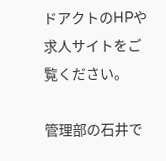ドアクトのHPや求人サイトをご覧ください。

管理部の石井で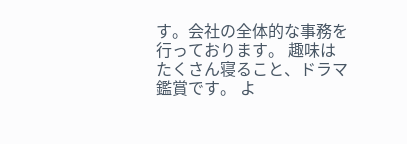す。会社の全体的な事務を行っております。 趣味はたくさん寝ること、ドラマ鑑賞です。 よ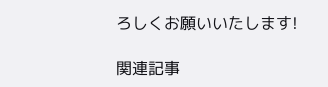ろしくお願いいたします!

関連記事